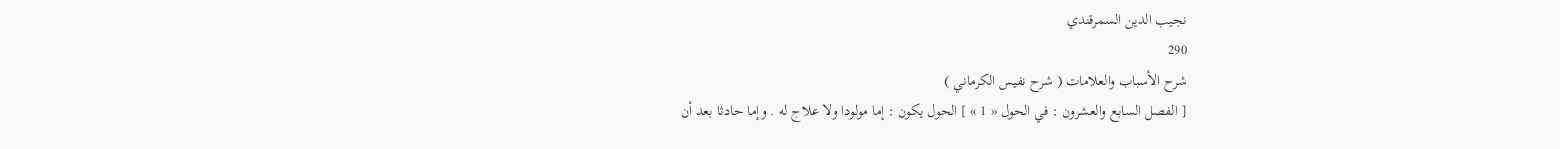نجيب الدين السمرقندي
290
شرح الأسباب والعلامات ( شرح نفيس الكرماني )
[ الفصل السابع والعشرون : في الحول « 1 » ] الحول يكون : إما مولودا ولا علاج له . وإما حادثا بعد أن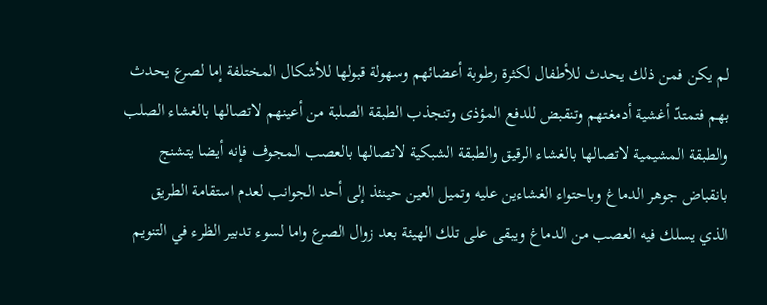لم يكن فمن ذلك يحدث للأطفال لكثرة رطوبة أعضائهم وسهولة قبولها للأشكال المختلفة إما لصرع يحدث بهم فتمتدّ أغشية أدمغتهم وتنقبض للدفع المؤذى وتنجذب الطبقة الصلبة من أعينهم لاتصالها بالغشاء الصلب والطبقة المشيمية لاتصالها بالغشاء الرقيق والطبقة الشبكية لاتصالها بالعصب المجوف فإنه أيضا يتشنج بانقباض جوهر الدماغ وباحتواء الغشاءين عليه وتميل العين حينئذ إلى أحد الجوانب لعدم استقامة الطريق الذي يسلك فيه العصب من الدماغ ويبقى على تلك الهيئة بعد زوال الصرع واما لسوء تدبير الظرء في التنويم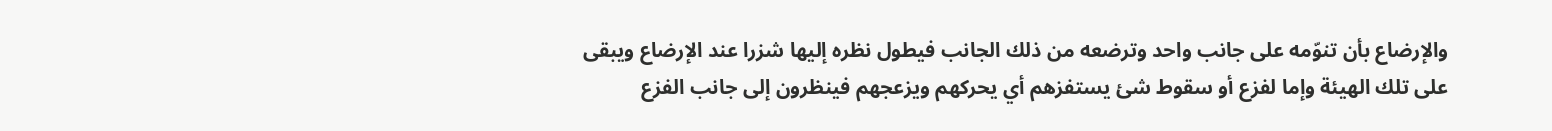والإرضاع بأن تنوّمه على جانب واحد وترضعه من ذلك الجانب فيطول نظره إليها شزرا عند الإرضاع ويبقى على تلك الهيئة وإما لفزع أو سقوط شئ يستفزهم أي يحركهم ويزعجهم فينظرون إلى جانب الفزع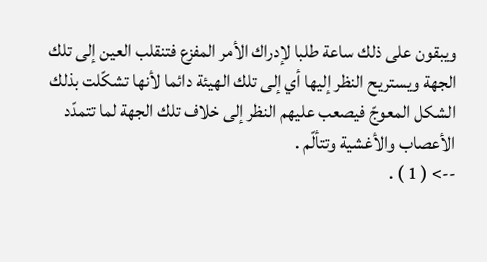ويبقون على ذلك ساعة طلبا لإدراك الأمر المفزع فتنقلب العين إلى تلك الجهة ويستريح النظر إليها أي إلى تلك الهيئة دائما لأنها تشكّلت بذلك الشكل المعوجّ فيصعب عليهم النظر إلى خلاف تلك الجهة لما تتمدّد الأعصاب والأغشية وتتألّم .
--> ( 1 ) .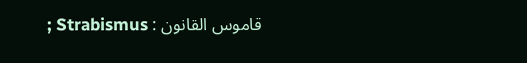قاموس القانون : Strabismus ;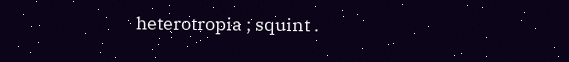heterotropia ; squint .